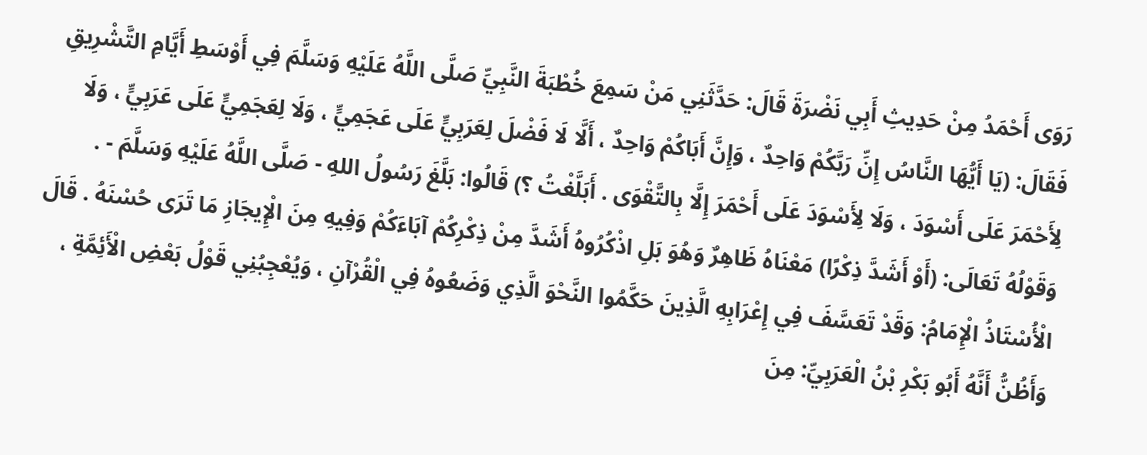رَوَى أَحْمَدُ مِنْ حَدِيثِ أَبِي نَضْرَةَ قَالَ: حَدَّثَنِي مَنْ سَمِعَ خُطْبَةَ النَّبِيِّ صَلَّى اللَّهُ عَلَيْهِ وَسَلَّمَ فِي أَوْسَطِ أَيَّامِ التَّشْرِيقِ فَقَالَ: (يَا أَيُّهَا النَّاسُ إِنِّ رَبَّكُمْ وَاحِدٌ ، وَإِنَّ أَبَاكُمْ وَاحِدٌ ، أَلَّا لَا فَضْلَ لِعَرَبِيٍّ عَلَى عَجَمِيٍّ ، وَلَا لِعَجَمِيٍّ عَلَى عَرَبِيٍّ ، وَلَا لِأَحْمَرَ عَلَى أَسْوَدَ ، وَلَا لِأَسْوَدَ عَلَى أَحْمَرَ إِلَّا بِالتَّقْوَى . أَبَلَّغْتُ ؟) قَالُوا: بَلَّغَ رَسُولُ اللهِ - صَلَّى اللَّهُ عَلَيْهِ وَسَلَّمَ - .
وَقَوْلُهُ تَعَالَى: (أَوْ أَشَدَّ ذِكْرًا) مَعْنَاهُ ظَاهِرٌ وَهُوَ بَلِ اذْكُرُوهُ أَشَدَّ مِنْ ذِكْرِكُمْ آبَاءَكُمْ وَفِيهِ مِنَ الْإِيجَازِ مَا تَرَى حُسْنَهُ . قَالَ الْأُسْتَاذُ الْإِمَامُ: وَقَدْ تَعَسَّفَ فِي إِعْرَابِهِ الَّذِينَ حَكَّمُوا النَّحْوَ الَّذِي وَضَعُوهُ فِي الْقُرْآنِ ، وَيُعْجِبُنِي قَوْلُ بَعْضِ الْأَئِمَّةِ ، وَأَظُنُّ أَنَّهُ أَبُو بَكْرِ بْنُ الْعَرَبِيِّ: مِنَ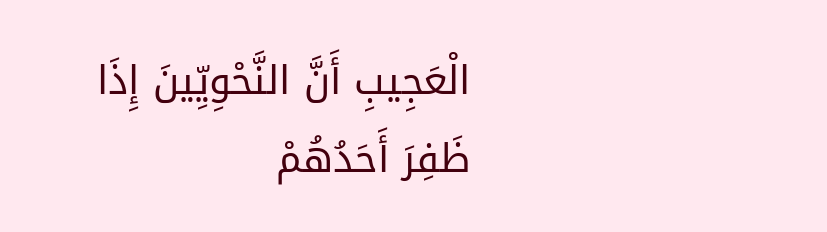الْعَجِيبِ أَنَّ النَّحْوِيِّينَ إِذَا ظَفِرَ أَحَدُهُمْ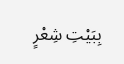بِبَيْتِ شِعْرٍ